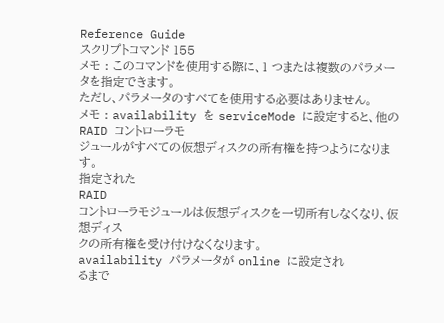Reference Guide
スクリプトコマンド 155
メモ : このコマンドを使用する際に、1 つまたは複数のパラメータを指定できます。
ただし、パラメータのすべてを使用する必要はありません。
メモ : availability を serviceMode に設定すると、他の RAID コントローラモ
ジュールがすべての仮想ディスクの所有権を持つようになります。
指定された
RAID
コントローラモジュールは仮想ディスクを一切所有しなくなり、仮想ディス
クの所有権を受け付けなくなります。
availability パラメータが online に設定され
るまで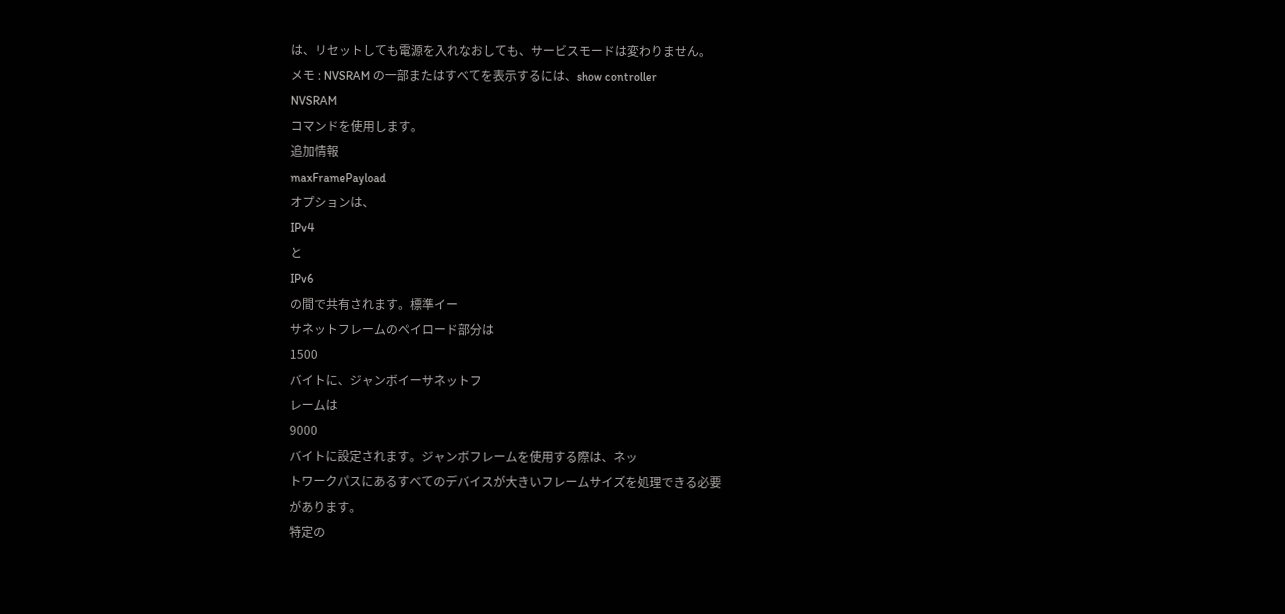は、リセットしても電源を入れなおしても、サービスモードは変わりません。
メモ : NVSRAM の一部またはすべてを表示するには、show controller
NVSRAM
コマンドを使用します。
追加情報
maxFramePayload
オプションは、
IPv4
と
IPv6
の間で共有されます。標準イー
サネットフレームのペイロード部分は
1500
バイトに、ジャンボイーサネットフ
レームは
9000
バイトに設定されます。ジャンボフレームを使用する際は、ネッ
トワークパスにあるすべてのデバイスが大きいフレームサイズを処理できる必要
があります。
特定の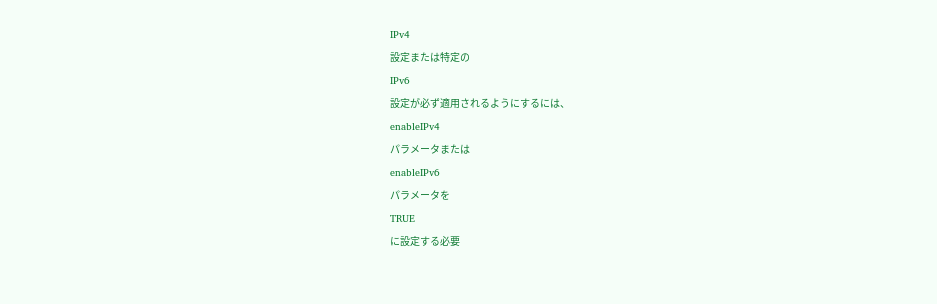IPv4
設定または特定の
IPv6
設定が必ず適用されるようにするには、
enableIPv4
パラメータまたは
enableIPv6
パラメータを
TRUE
に設定する必要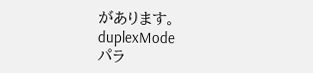があります。
duplexMode
パラ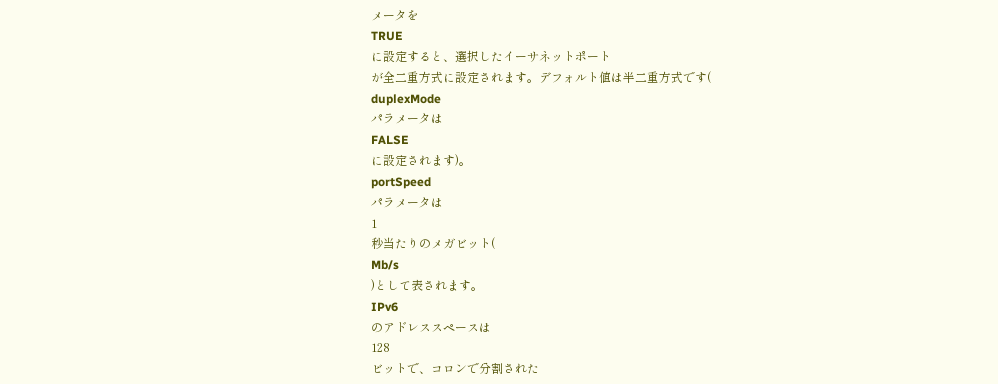メータを
TRUE
に設定すると、選択したイーサネットポート
が全二重方式に設定されます。デフォルト値は半二重方式です(
duplexMode
パラメータは
FALSE
に設定されます)。
portSpeed
パラメータは
1
秒当たりのメガビット(
Mb/s
)として表されます。
IPv6
のアドレススペースは
128
ビットで、コロンで分割された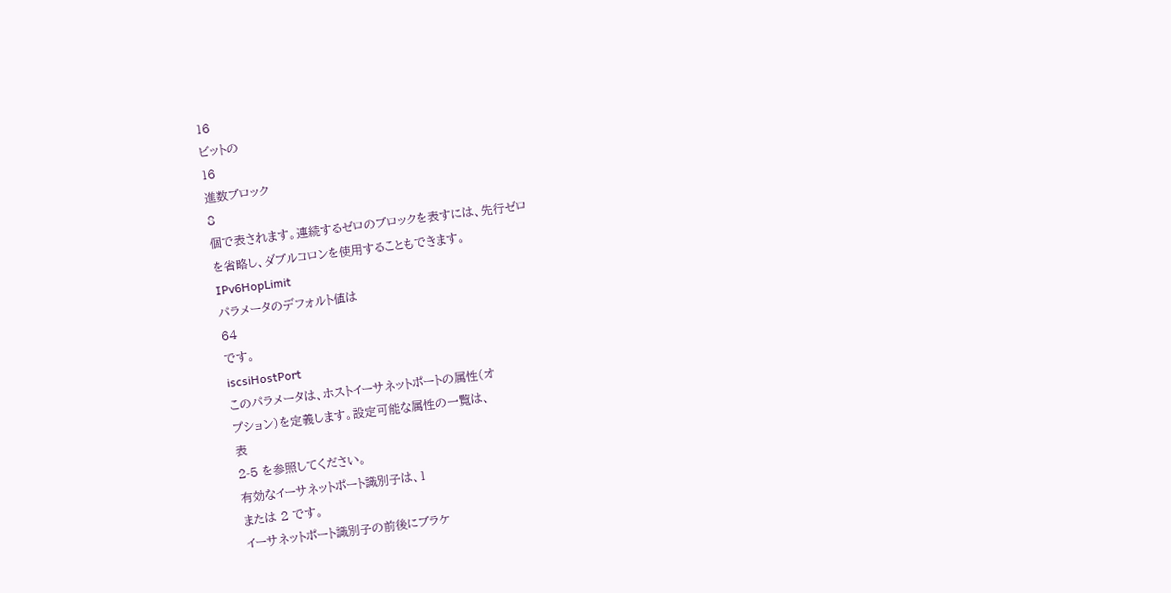16
ビットの
16
進数ブロック
8
個で表されます。連続するゼロのブロックを表すには、先行ゼロ
を省略し、ダブルコロンを使用することもできます。
IPv6HopLimit
パラメータのデフォルト値は
64
です。
iscsiHostPort
このパラメータは、ホストイーサネットポートの属性(オ
プション)を定義します。設定可能な属性の一覧は、
表
2-5 を参照してください。
有効なイーサネットポート識別子は、1
または 2 です。
イーサネットポート識別子の前後にブラケ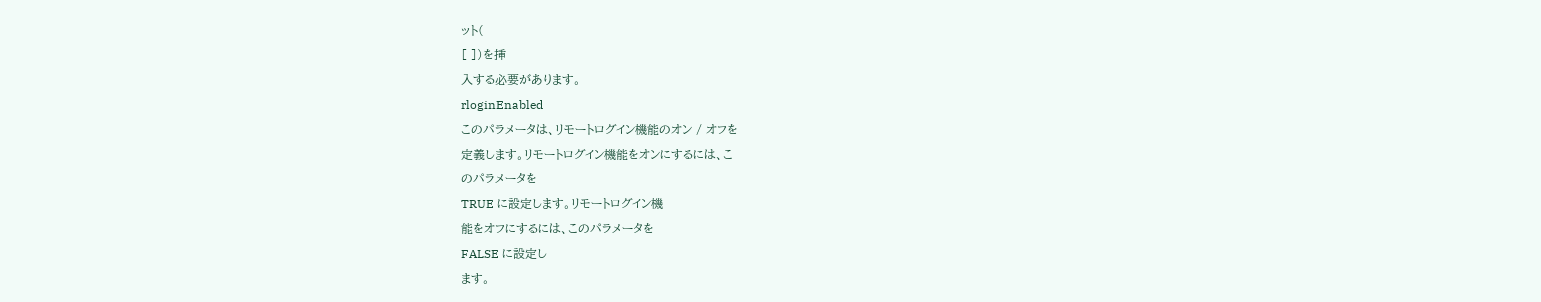ット(
[ ])を挿
入する必要があります。
rloginEnabled
このパラメータは、リモートログイン機能のオン / オフを
定義します。リモートログイン機能をオンにするには、こ
のパラメータを
TRUE に設定します。リモートログイン機
能をオフにするには、このパラメータを
FALSE に設定し
ます。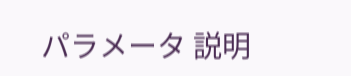パラメータ 説明